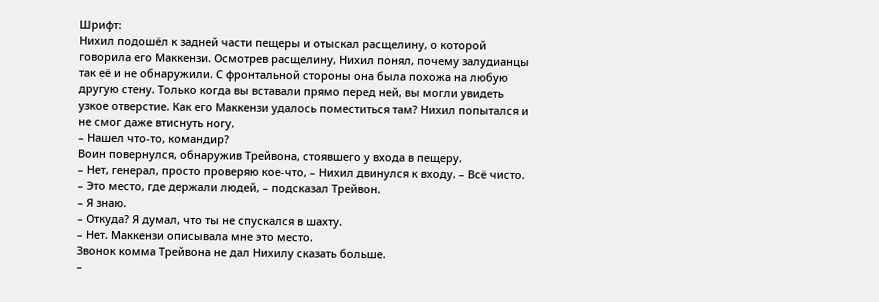Шрифт:
Нихил подошёл к задней части пещеры и отыскал расщелину, о которой говорила его Маккензи. Осмотрев расщелину, Нихил понял, почему залудианцы так её и не обнаружили. С фронтальной стороны она была похожа на любую другую стену. Только когда вы вставали прямо перед ней, вы могли увидеть узкое отверстие. Как его Маккензи удалось поместиться там? Нихил попытался и не смог даже втиснуть ногу.
– Нашел что-то, командир?
Воин повернулся, обнаружив Трейвона, стоявшего у входа в пещеру.
– Нет, генерал, просто проверяю кое-что, – Нихил двинулся к входу. – Всё чисто.
– Это место, где держали людей, – подсказал Трейвон.
– Я знаю.
– Откуда? Я думал, что ты не спускался в шахту.
– Нет. Маккензи описывала мне это место.
Звонок комма Трейвона не дал Нихилу сказать больше.
–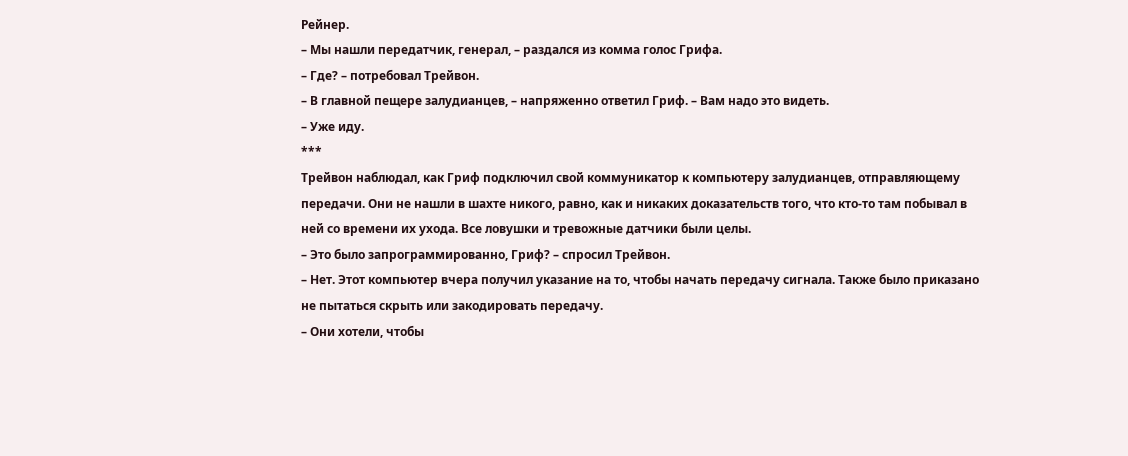Рейнер.
– Мы нашли передатчик, генерал, – раздался из комма голос Грифа.
– Где? – потребовал Трейвон.
– В главной пещере залудианцев, – напряженно ответил Гриф. – Вам надо это видеть.
– Уже иду.
***
Трейвон наблюдал, как Гриф подключил свой коммуникатор к компьютеру залудианцев, отправляющему передачи. Они не нашли в шахте никого, равно, как и никаких доказательств того, что кто-то там побывал в ней со времени их ухода. Все ловушки и тревожные датчики были целы.
– Это было запрограммированно, Гриф? – спросил Трейвон.
– Нет. Этот компьютер вчера получил указание на то, чтобы начать передачу сигнала. Также было приказано не пытаться скрыть или закодировать передачу.
– Они хотели, чтобы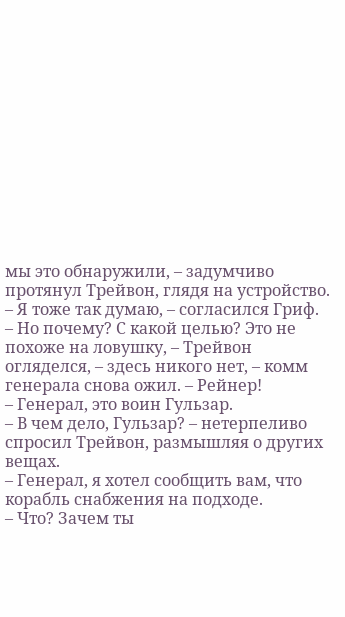мы это обнаружили, – задумчиво протянул Трейвон, глядя на устройство.
– Я тоже так думаю, – согласился Гриф.
– Но почему? С какой целью? Это не похоже на ловушку, – Трейвон огляделся, – здесь никого нет, – комм генерала снова ожил. – Рейнер!
– Генерал, это воин Гульзар.
– В чем дело, Гульзар? – нетерпеливо спросил Трейвон, размышляя о других вещах.
– Генерал, я хотел сообщить вам, что корабль снабжения на подходе.
– Что? Зачем ты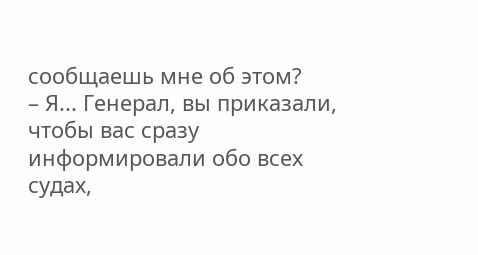сообщаешь мне об этом?
– Я... Генерал, вы приказали, чтобы вас сразу информировали обо всех судах,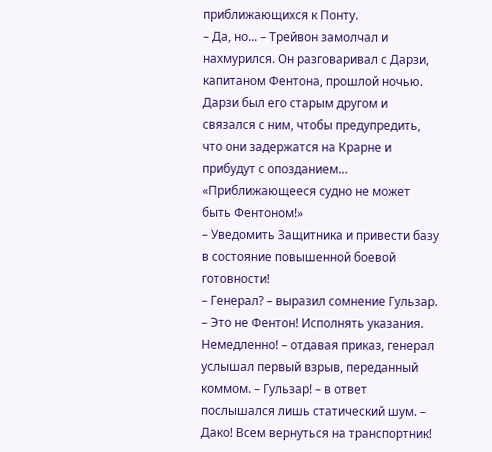приближающихся к Понту.
– Да, но... – Трейвон замолчал и нахмурился. Он разговаривал с Дарзи, капитаном Фентона, прошлой ночью. Дарзи был его старым другом и связался с ним, чтобы предупредить, что они задержатся на Крарне и прибудут с опозданием… «Приближающееся судно не может быть Фентоном!»
– Уведомить Защитника и привести базу в состояние повышенной боевой готовности!
– Генерал? – выразил сомнение Гульзар.
– Это не Фентон! Исполнять указания. Немедленно! – отдавая приказ, генерал услышал первый взрыв, переданный коммом. – Гульзар! – в ответ послышался лишь статический шум. – Дако! Всем вернуться на транспортник!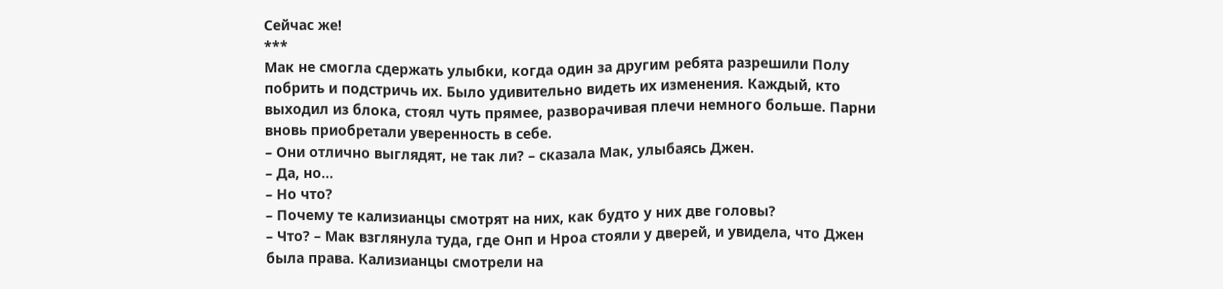Сейчас же!
***
Мак не смогла сдержать улыбки, когда один за другим ребята разрешили Полу побрить и подстричь их. Было удивительно видеть их изменения. Каждый, кто выходил из блока, стоял чуть прямее, разворачивая плечи немного больше. Парни вновь приобретали уверенность в себе.
– Они отлично выглядят, не так ли? – сказала Мак, улыбаясь Джен.
– Да, но...
– Но что?
– Почему те кализианцы смотрят на них, как будто у них две головы?
– Что? – Мак взглянула туда, где Онп и Нроа стояли у дверей, и увидела, что Джен была права. Кализианцы смотрели на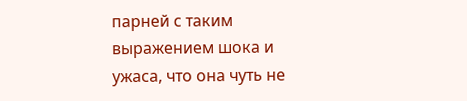парней с таким выражением шока и ужаса, что она чуть не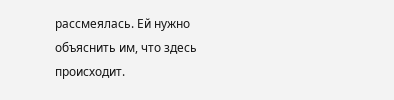рассмеялась. Ей нужно объяснить им, что здесь происходит.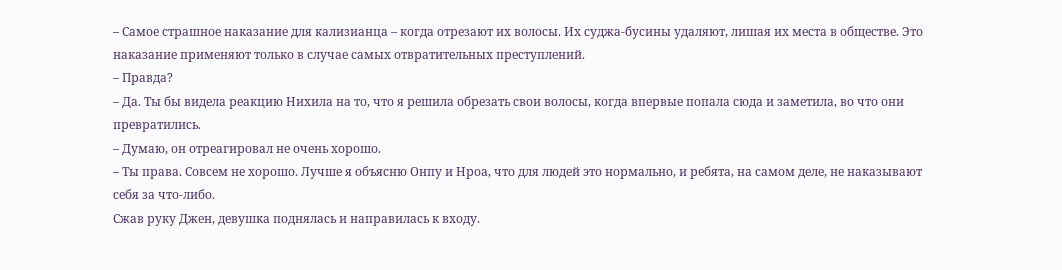– Самое страшное наказание для кализианца – когда отрезают их волосы. Их суджа-бусины удаляют, лишая их места в обществе. Это наказание применяют только в случае самых отвратительных преступлений.
– Правда?
– Да. Ты бы видела реакцию Нихила на то, что я решила обрезать свои волосы, когда впервые попала сюда и заметила, во что они превратились.
– Думаю, он отреагировал не очень хорошо.
– Ты права. Совсем не хорошо. Лучше я объясню Онпу и Нроа, что для людей это нормально, и ребята, на самом деле, не наказывают себя за что-либо.
Сжав руку Джен, девушка поднялась и направилась к входу.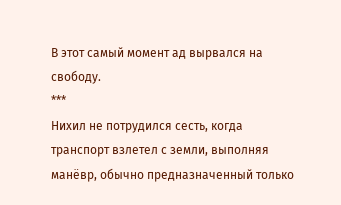В этот самый момент ад вырвался на свободу.
***
Нихил не потрудился сесть, когда транспорт взлетел с земли, выполняя манёвр, обычно предназначенный только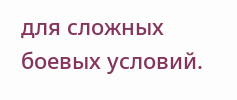для сложных боевых условий.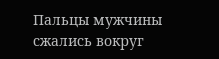Пальцы мужчины сжались вокруг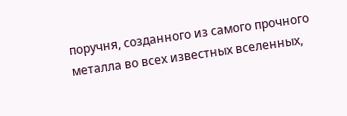поручня, созданного из самого прочного металла во всех известных вселенных,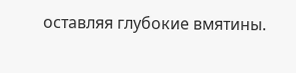оставляя глубокие вмятины.